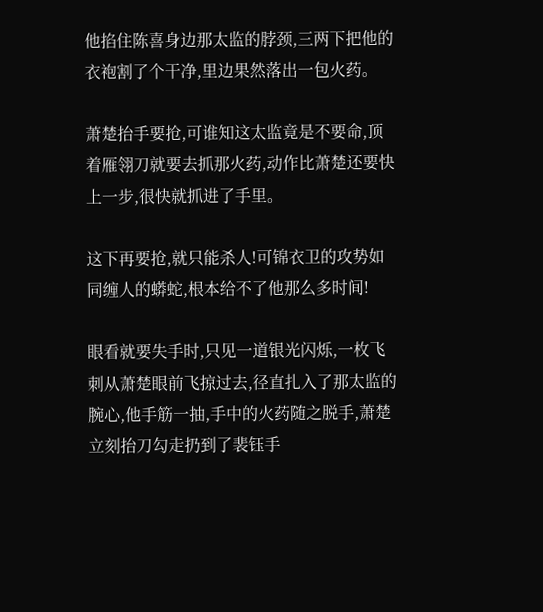他掐住陈喜身边那太监的脖颈,三两下把他的衣袍割了个干净,里边果然落出一包火药。

萧楚抬手要抢,可谁知这太监竟是不要命,顶着雁翎刀就要去抓那火药,动作比萧楚还要快上一步,很快就抓进了手里。

这下再要抢,就只能杀人!可锦衣卫的攻势如同缠人的蟒蛇,根本给不了他那么多时间!

眼看就要失手时,只见一道银光闪烁,一枚飞刺从萧楚眼前飞掠过去,径直扎入了那太监的腕心,他手筋一抽,手中的火药随之脱手,萧楚立刻抬刀勾走扔到了裴钰手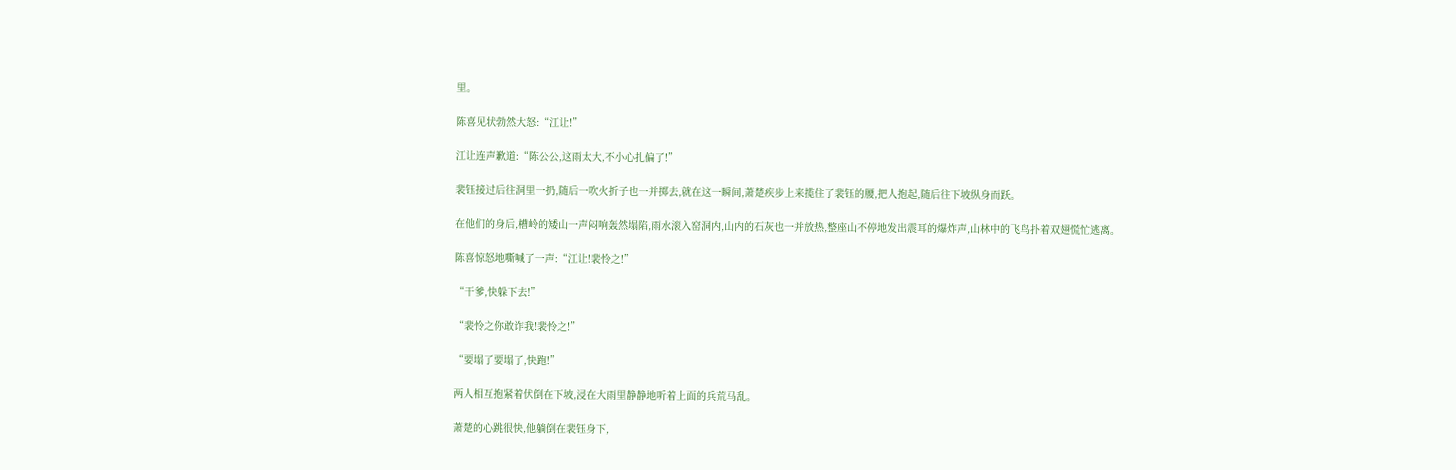里。

陈喜见状勃然大怒:“江让!”

江让连声歉道:“陈公公,这雨太大,不小心扎偏了!”

裴钰接过后往洞里一扔,随后一吹火折子也一并掷去,就在这一瞬间,萧楚疾步上来揽住了裴钰的腰,把人抱起,随后往下坡纵身而跃。

在他们的身后,槽岭的矮山一声闷响轰然塌陷,雨水滚入窑洞内,山内的石灰也一并放热,整座山不停地发出震耳的爆炸声,山林中的飞鸟扑着双翅慌忙逃离。

陈喜惊怒地嘶喊了一声:“江让!裴怜之!”

“干爹,快躲下去!”

“裴怜之你敢诈我!裴怜之!”

“要塌了要塌了,快跑!”

两人相互抱紧着伏倒在下坡,浸在大雨里静静地听着上面的兵荒马乱。

萧楚的心跳很快,他躺倒在裴钰身下,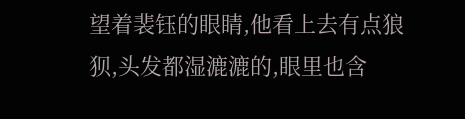望着裴钰的眼睛,他看上去有点狼狈,头发都湿漉漉的,眼里也含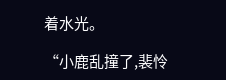着水光。

“小鹿乱撞了,裴怜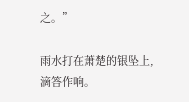之。”

雨水打在萧楚的银坠上,滴答作响。